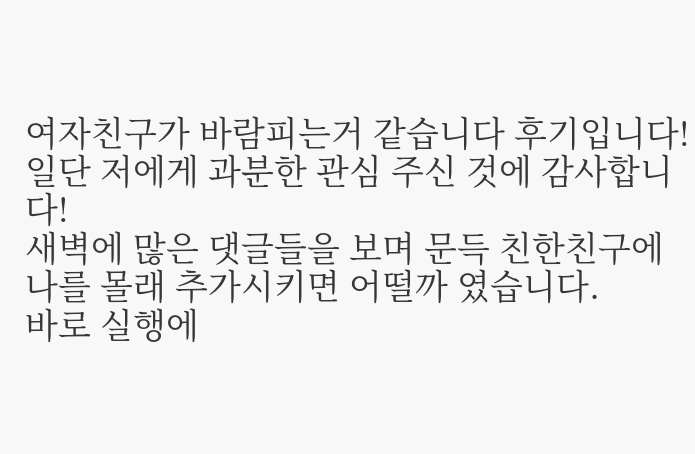여자친구가 바람피는거 같습니다 후기입니다!
일단 저에게 과분한 관심 주신 것에 감사합니다!
새벽에 많은 댓글들을 보며 문득 친한친구에 나를 몰래 추가시키면 어떨까 였습니다.
바로 실행에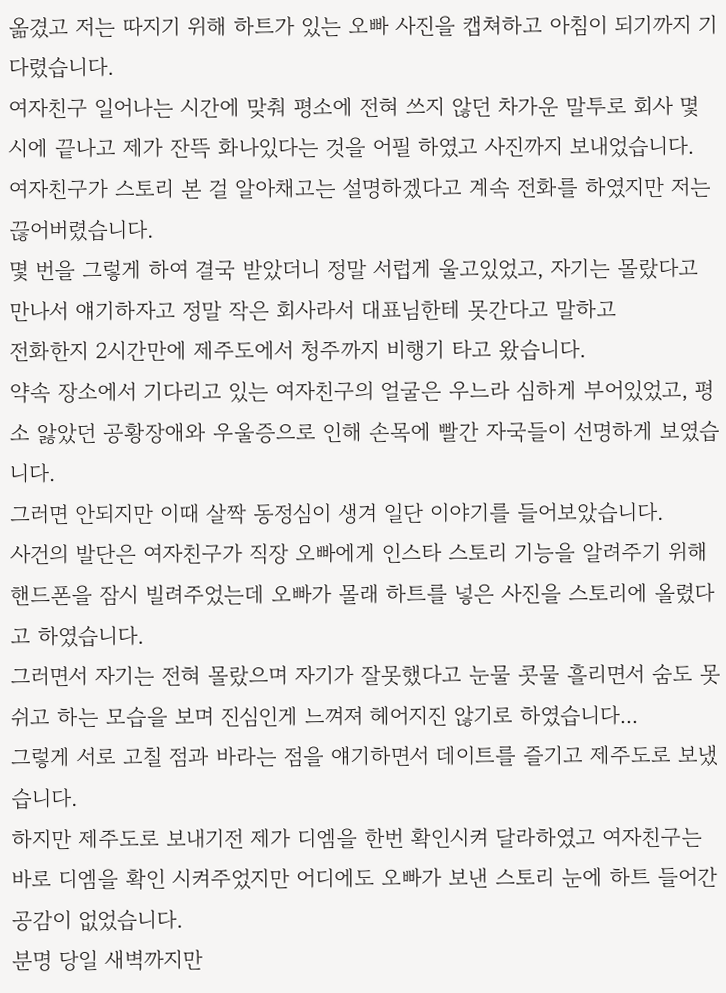옮겼고 저는 따지기 위해 하트가 있는 오빠 사진을 캡쳐하고 아침이 되기까지 기다렸습니다.
여자친구 일어나는 시간에 맞춰 평소에 전혀 쓰지 않던 차가운 말투로 회사 몇 시에 끝나고 제가 잔뜩 화나있다는 것을 어필 하였고 사진까지 보내었습니다.
여자친구가 스토리 본 걸 알아채고는 설명하겠다고 계속 전화를 하였지만 저는 끊어버렸습니다.
몇 번을 그렇게 하여 결국 받았더니 정말 서럽게 울고있었고, 자기는 몰랐다고 만나서 얘기하자고 정말 작은 회사라서 대표님한테 못간다고 말하고
전화한지 2시간만에 제주도에서 청주까지 비행기 타고 왔습니다.
약속 장소에서 기다리고 있는 여자친구의 얼굴은 우느라 심하게 부어있었고, 평소 앓았던 공황장애와 우울증으로 인해 손목에 빨간 자국들이 선명하게 보였습니다.
그러면 안되지만 이때 살짝 동정심이 생겨 일단 이야기를 들어보았습니다.
사건의 발단은 여자친구가 직장 오빠에게 인스타 스토리 기능을 알려주기 위해 핸드폰을 잠시 빌려주었는데 오빠가 몰래 하트를 넣은 사진을 스토리에 올렸다고 하였습니다.
그러면서 자기는 전혀 몰랐으며 자기가 잘못했다고 눈물 콧물 흘리면서 숨도 못쉬고 하는 모습을 보며 진심인게 느껴져 헤어지진 않기로 하였습니다...
그렇게 서로 고칠 점과 바라는 점을 얘기하면서 데이트를 즐기고 제주도로 보냈습니다.
하지만 제주도로 보내기전 제가 디엠을 한번 확인시켜 달라하였고 여자친구는 바로 디엠을 확인 시켜주었지만 어디에도 오빠가 보낸 스토리 눈에 하트 들어간 공감이 없었습니다.
분명 당일 새벽까지만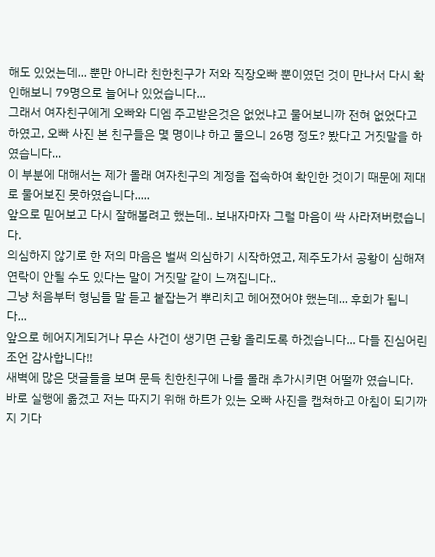해도 있었는데... 뿐만 아니라 친한친구가 저와 직장오빠 뿐이였던 것이 만나서 다시 확인해보니 79명으로 늘어나 있었습니다...
그래서 여자친구에게 오빠와 디엠 주고받은것은 없었냐고 물어보니까 전혀 없었다고 하였고, 오빠 사진 본 친구들은 몇 명이냐 하고 물으니 26명 정도? 봤다고 거짓말을 하였습니다...
이 부분에 대해서는 제가 몰래 여자친구의 계정을 접속하여 확인한 것이기 때문에 제대로 물어보진 못하였습니다.....
앞으로 믿어보고 다시 잘해볼려고 했는데.. 보내자마자 그럴 마음이 싹 사라져버렸습니다.
의심하지 않기로 한 저의 마음은 벌써 의심하기 시작하였고, 제주도가서 공황이 심해져 연락이 안될 수도 있다는 말이 거짓말 같이 느껴집니다..
그냥 처음부터 형님들 말 듣고 붙잡는거 뿌리치고 헤어졌어야 했는데... 후회가 됩니다...
앞으로 헤어지게되거나 무슨 사건이 생기면 근황 올리도록 하겠습니다... 다들 진심어린 조언 감사합니다!!
새벽에 많은 댓글들을 보며 문득 친한친구에 나를 몰래 추가시키면 어떨까 였습니다.
바로 실행에 옮겼고 저는 따지기 위해 하트가 있는 오빠 사진을 캡쳐하고 아침이 되기까지 기다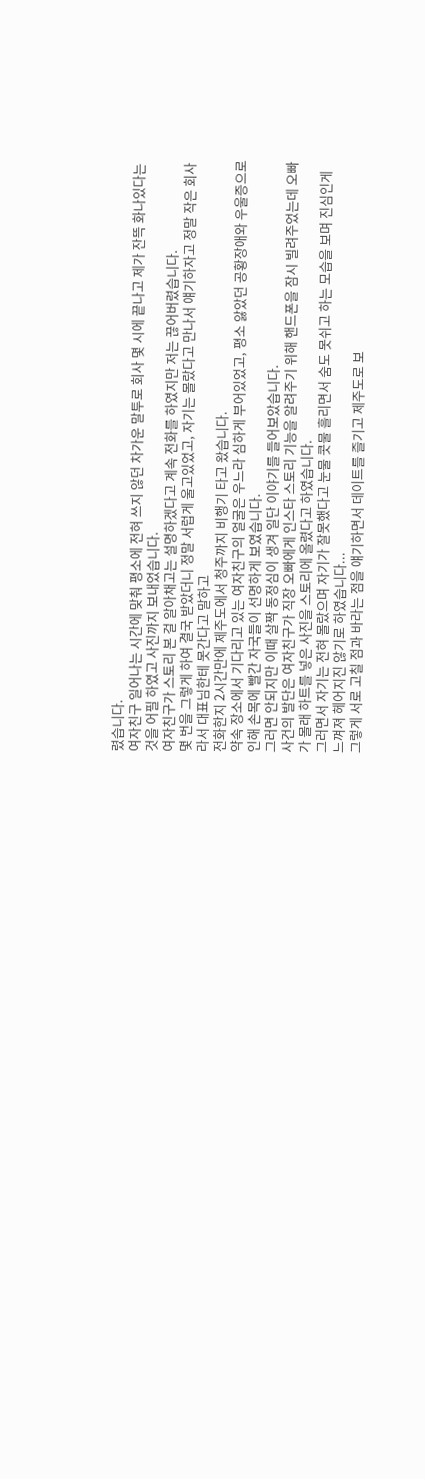렸습니다.
여자친구 일어나는 시간에 맞춰 평소에 전혀 쓰지 않던 차가운 말투로 회사 몇 시에 끝나고 제가 잔뜩 화나있다는 것을 어필 하였고 사진까지 보내었습니다.
여자친구가 스토리 본 걸 알아채고는 설명하겠다고 계속 전화를 하였지만 저는 끊어버렸습니다.
몇 번을 그렇게 하여 결국 받았더니 정말 서럽게 울고있었고, 자기는 몰랐다고 만나서 얘기하자고 정말 작은 회사라서 대표님한테 못간다고 말하고
전화한지 2시간만에 제주도에서 청주까지 비행기 타고 왔습니다.
약속 장소에서 기다리고 있는 여자친구의 얼굴은 우느라 심하게 부어있었고, 평소 앓았던 공황장애와 우울증으로 인해 손목에 빨간 자국들이 선명하게 보였습니다.
그러면 안되지만 이때 살짝 동정심이 생겨 일단 이야기를 들어보았습니다.
사건의 발단은 여자친구가 직장 오빠에게 인스타 스토리 기능을 알려주기 위해 핸드폰을 잠시 빌려주었는데 오빠가 몰래 하트를 넣은 사진을 스토리에 올렸다고 하였습니다.
그러면서 자기는 전혀 몰랐으며 자기가 잘못했다고 눈물 콧물 흘리면서 숨도 못쉬고 하는 모습을 보며 진심인게 느껴져 헤어지진 않기로 하였습니다...
그렇게 서로 고칠 점과 바라는 점을 얘기하면서 데이트를 즐기고 제주도로 보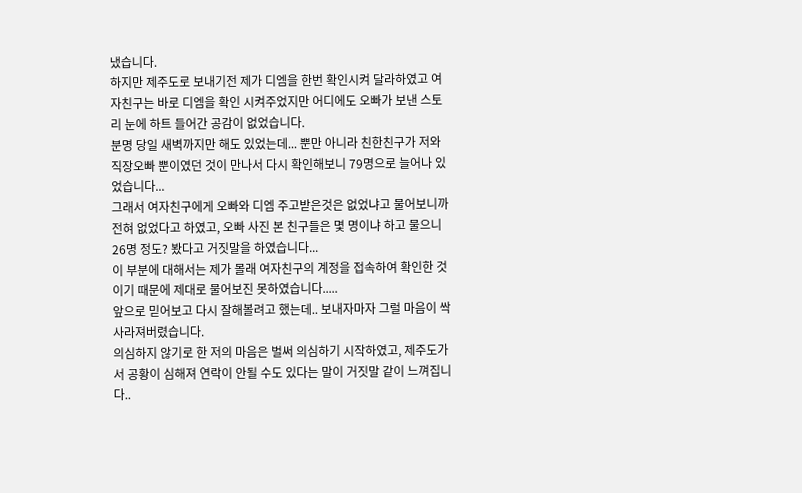냈습니다.
하지만 제주도로 보내기전 제가 디엠을 한번 확인시켜 달라하였고 여자친구는 바로 디엠을 확인 시켜주었지만 어디에도 오빠가 보낸 스토리 눈에 하트 들어간 공감이 없었습니다.
분명 당일 새벽까지만 해도 있었는데... 뿐만 아니라 친한친구가 저와 직장오빠 뿐이였던 것이 만나서 다시 확인해보니 79명으로 늘어나 있었습니다...
그래서 여자친구에게 오빠와 디엠 주고받은것은 없었냐고 물어보니까 전혀 없었다고 하였고, 오빠 사진 본 친구들은 몇 명이냐 하고 물으니 26명 정도? 봤다고 거짓말을 하였습니다...
이 부분에 대해서는 제가 몰래 여자친구의 계정을 접속하여 확인한 것이기 때문에 제대로 물어보진 못하였습니다.....
앞으로 믿어보고 다시 잘해볼려고 했는데.. 보내자마자 그럴 마음이 싹 사라져버렸습니다.
의심하지 않기로 한 저의 마음은 벌써 의심하기 시작하였고, 제주도가서 공황이 심해져 연락이 안될 수도 있다는 말이 거짓말 같이 느껴집니다..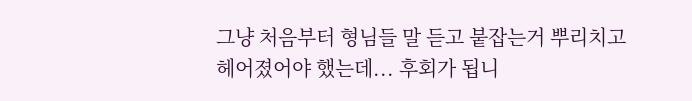그냥 처음부터 형님들 말 듣고 붙잡는거 뿌리치고 헤어졌어야 했는데... 후회가 됩니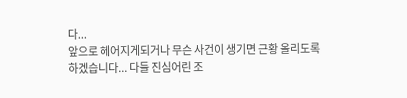다...
앞으로 헤어지게되거나 무슨 사건이 생기면 근황 올리도록 하겠습니다... 다들 진심어린 조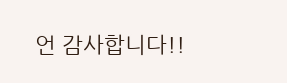언 감사합니다!!